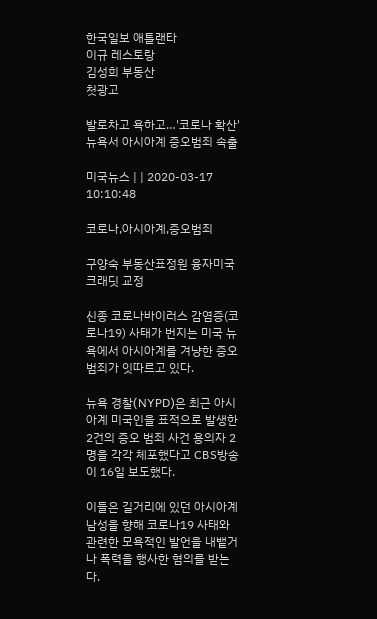한국일보 애틀랜타
이규 레스토랑
김성희 부동산
첫광고

발로차고 욕하고…'코로나 확산' 뉴욕서 아시아계 증오범죄 속출

미국뉴스 | | 2020-03-17 10:10:48

코로나,아시아계,증오범죄

구양숙 부동산표정원 융자미국 크래딧 교정

신종 코로나바이러스 감염증(코로나19) 사태가 번지는 미국 뉴욕에서 아시아계를 겨냥한 증오 범죄가 잇따르고 있다.

뉴욕 경찰(NYPD)은 최근 아시아계 미국인을 표적으로 발생한 2건의 증오 범죄 사건 용의자 2명을 각각 체포했다고 CBS방송이 16일 보도했다.

이들은 길거리에 있던 아시아계 남성을 향해 코로나19 사태와 관련한 모욕적인 발언을 내뱉거나 폭력을 행사한 혐의를 받는다.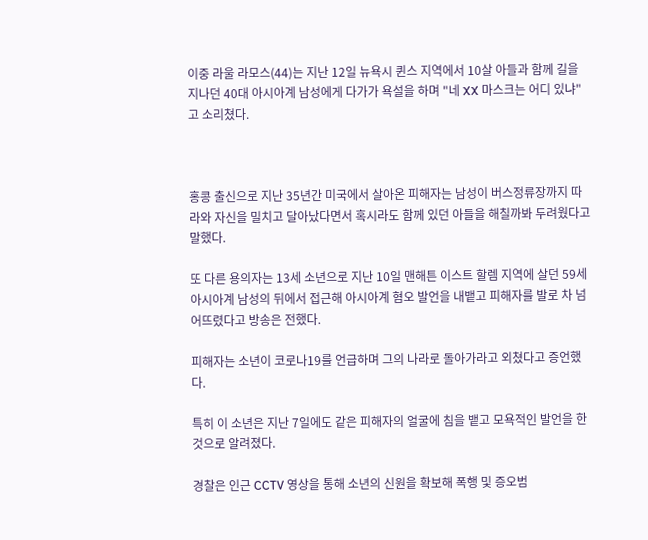이중 라울 라모스(44)는 지난 12일 뉴욕시 퀸스 지역에서 10살 아들과 함께 길을 지나던 40대 아시아계 남성에게 다가가 욕설을 하며 "네 XX 마스크는 어디 있냐"고 소리쳤다.



홍콩 출신으로 지난 35년간 미국에서 살아온 피해자는 남성이 버스정류장까지 따라와 자신을 밀치고 달아났다면서 혹시라도 함께 있던 아들을 해칠까봐 두려웠다고 말했다.

또 다른 용의자는 13세 소년으로 지난 10일 맨해튼 이스트 할렘 지역에 살던 59세 아시아계 남성의 뒤에서 접근해 아시아계 혐오 발언을 내뱉고 피해자를 발로 차 넘어뜨렸다고 방송은 전했다.

피해자는 소년이 코로나19를 언급하며 그의 나라로 돌아가라고 외쳤다고 증언했다.

특히 이 소년은 지난 7일에도 같은 피해자의 얼굴에 침을 뱉고 모욕적인 발언을 한 것으로 알려졌다.

경찰은 인근 CCTV 영상을 통해 소년의 신원을 확보해 폭행 및 증오범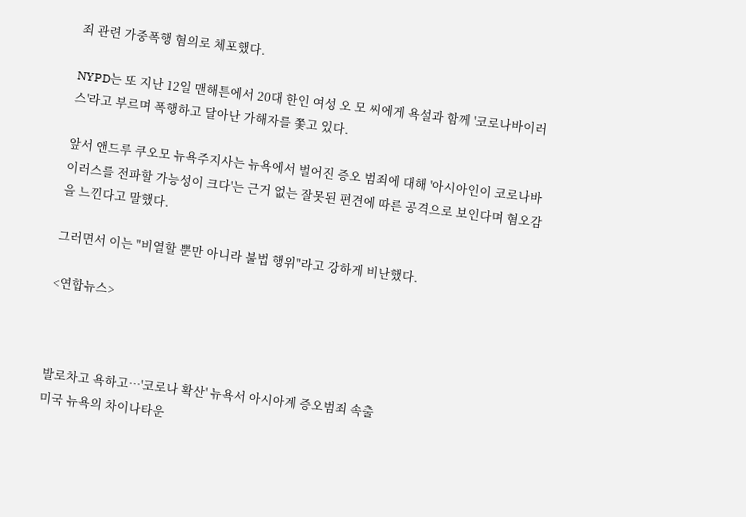죄 관련 가중폭행 혐의로 체포했다.

NYPD는 또 지난 12일 맨해튼에서 20대 한인 여성 오 모 씨에게 욕설과 함께 '코로나바이러스'라고 부르며 폭행하고 달아난 가해자를 쫓고 있다.

앞서 앤드루 쿠오모 뉴욕주지사는 뉴욕에서 벌어진 증오 범죄에 대해 '아시아인이 코로나바이러스를 전파할 가능성이 크다'는 근거 없는 잘못된 편견에 따른 공격으로 보인다며 혐오감을 느낀다고 말했다.

그러면서 이는 "비열할 뿐만 아니라 불법 행위"라고 강하게 비난했다.

<연합뉴스>



발로차고 욕하고…'코로나 확산' 뉴욕서 아시아계 증오범죄 속출
미국 뉴욕의 차이나타운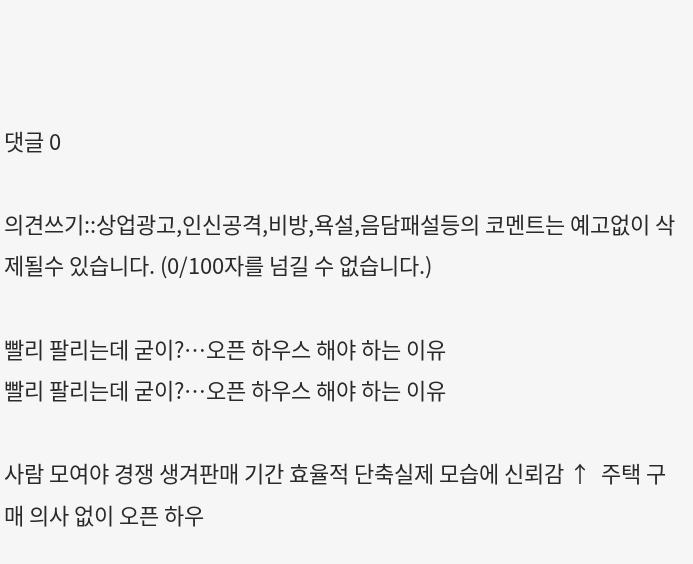댓글 0

의견쓰기::상업광고,인신공격,비방,욕설,음담패설등의 코멘트는 예고없이 삭제될수 있습니다. (0/100자를 넘길 수 없습니다.)

빨리 팔리는데 굳이?…오픈 하우스 해야 하는 이유
빨리 팔리는데 굳이?…오픈 하우스 해야 하는 이유

사람 모여야 경쟁 생겨판매 기간 효율적 단축실제 모습에 신뢰감 ↑  주택 구매 의사 없이 오픈 하우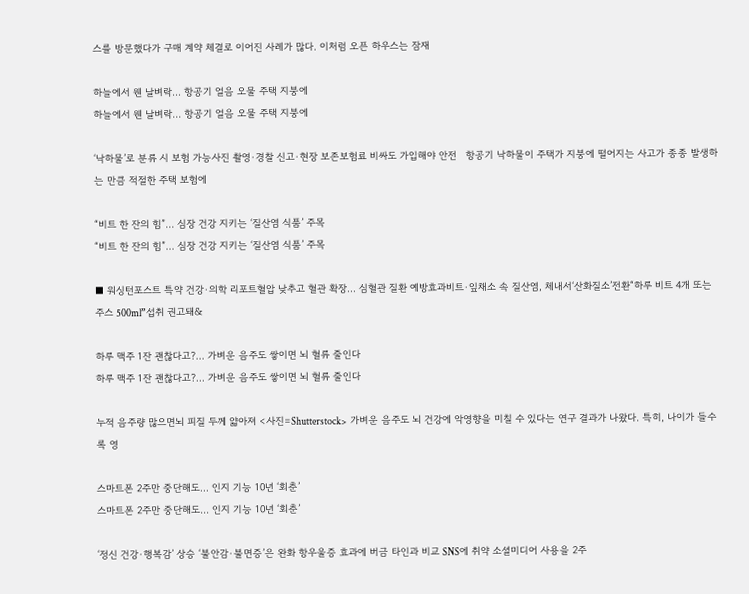스를 방문했다가 구매 계약 체결로 이어진 사례가 많다. 이처럼 오픈 하우스는 잠재

하늘에서 웬 날벼락… 항공기 얼음 오물 주택 지붕에
하늘에서 웬 날벼락… 항공기 얼음 오물 주택 지붕에

‘낙하물’로 분류 시 보험 가능사진 촬영·경찰 신고·현장 보존보험료 비싸도 가입해야 안전   항공기 낙하물이 주택가 지붕에 떨어지는 사고가 종종 발생하는 만큼 적절한 주택 보험에

“비트 한 잔의 힘”… 심장 건강 지키는 ‘질산염 식품’ 주목
“비트 한 잔의 힘”… 심장 건강 지키는 ‘질산염 식품’ 주목

■ 워싱턴포스트 특약 건강·의학 리포트혈압 낮추고 혈관 확장… 심혈관 질환 예방효과비트·잎채소 속 질산염, 체내서‘산화질소’전환“하루 비트 4개 또는 주스 500ml”섭취 권고돼&

하루 맥주 1잔 괜찮다고?… 가벼운 음주도 쌓이면 뇌 혈류 줄인다
하루 맥주 1잔 괜찮다고?… 가벼운 음주도 쌓이면 뇌 혈류 줄인다

누적 음주량 많으면뇌 피질 두께 얇아져 <사진=Shutterstock>  가벼운 음주도 뇌 건강에 악영향을 미칠 수 있다는 연구 결과가 나왔다. 특히, 나이가 들수록 영

스마트폰 2주만 중단해도… 인지 기능 10년 ‘회춘’
스마트폰 2주만 중단해도… 인지 기능 10년 ‘회춘’

‘정신 건강·행복감’ 상승 ‘불안감·불면증’은 완화 항우울증 효과에 버금 타인과 비교 SNS에 취약 소셜미디어 사용을 2주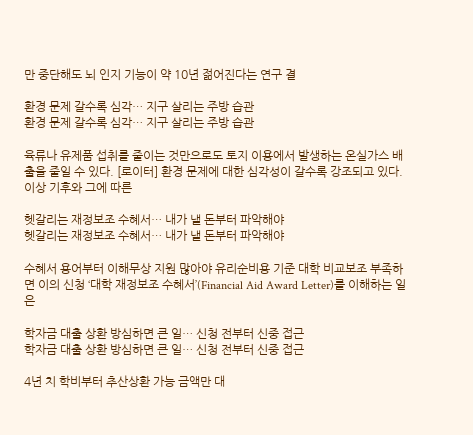만 중단해도 뇌 인지 기능이 약 10년 젊어진다는 연구 결

환경 문제 갈수록 심각… 지구 살리는 주방 습관
환경 문제 갈수록 심각… 지구 살리는 주방 습관

육류나 유제품 섭취를 줄이는 것만으로도 토지 이용에서 발생하는 온실가스 배출을 줄일 수 있다. [로이터] 환경 문제에 대한 심각성이 갈수록 강조되고 있다. 이상 기후와 그에 따른

헷갈리는 재정보조 수혜서… 내가 낼 돈부터 파악해야
헷갈리는 재정보조 수혜서… 내가 낼 돈부터 파악해야

수혜서 용어부터 이해무상 지원 많아야 유리순비용 기준 대학 비교보조 부족하면 이의 신청 ‘대학 재정보조 수혜서’(Financial Aid Award Letter)를 이해하는 일은

학자금 대출 상환 방심하면 큰 일… 신청 전부터 신중 접근
학자금 대출 상환 방심하면 큰 일… 신청 전부터 신중 접근

4년 치 학비부터 추산상환 가능 금액만 대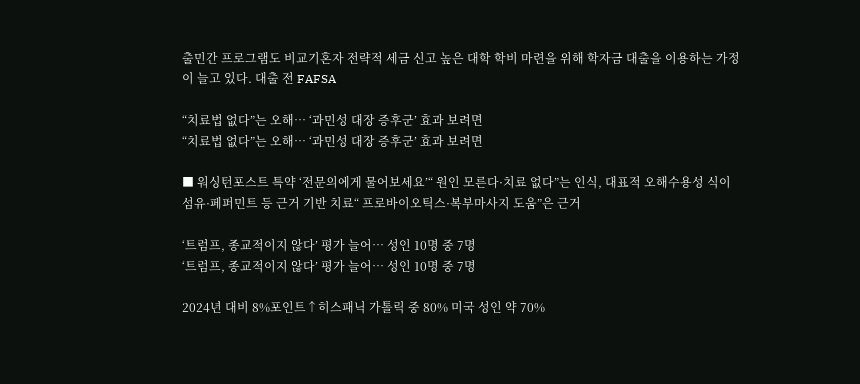출민간 프로그램도 비교기혼자 전략적 세금 신고 높은 대학 학비 마련을 위해 학자금 대출을 이용하는 가정이 늘고 있다. 대출 전 FAFSA

“치료법 없다”는 오해… ‘과민성 대장 증후군’ 효과 보려면
“치료법 없다”는 오해… ‘과민성 대장 증후군’ 효과 보려면

■ 워싱턴포스트 특약 ‘전문의에게 물어보세요’“ 원인 모른다·치료 없다”는 인식, 대표적 오해수용성 식이섬유·페퍼민트 등 근거 기반 치료“ 프로바이오틱스·복부마사지 도움”은 근거

‘트럼프, 종교적이지 않다’ 평가 늘어… 성인 10명 중 7명
‘트럼프, 종교적이지 않다’ 평가 늘어… 성인 10명 중 7명

2024년 대비 8%포인트↑히스패닉 가톨릭 중 80% 미국 성인 약 70%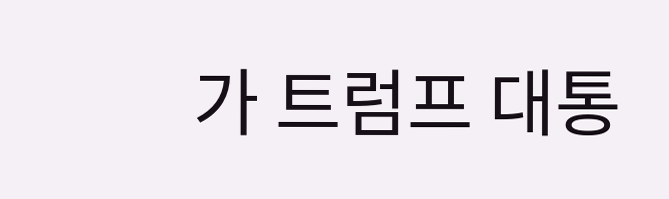가 트럼프 대통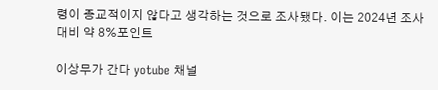령이 종교적이지 않다고 생각하는 것으로 조사됐다. 이는 2024년 조사 대비 약 8%포인트

이상무가 간다 yotube 채널